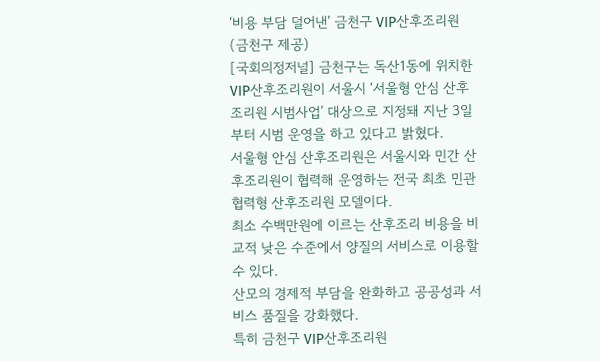‘비용 부담 덜어낸’ 금천구 VIP산후조리원 (금천구 제공)
[국회의정저널] 금천구는 독산1동에 위치한 VIP산후조리원이 서울시 ‘서울형 안심 산후조리원 시범사업’ 대상으로 지정돼 지난 3일부터 시범 운영을 하고 있다고 밝혔다.
서울형 안심 산후조리원은 서울시와 민간 산후조리원이 협력해 운영하는 전국 최초 민관협력형 산후조리원 모델이다.
최소 수백만원에 이르는 산후조리 비용을 비교적 낮은 수준에서 양질의 서비스로 이용할 수 있다.
산모의 경제적 부담을 완화하고 공공성과 서비스 품질을 강화했다.
특히 금천구 VIP산후조리원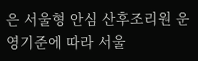은 서울형 안심 산후조리원 운영기준에 따라 서울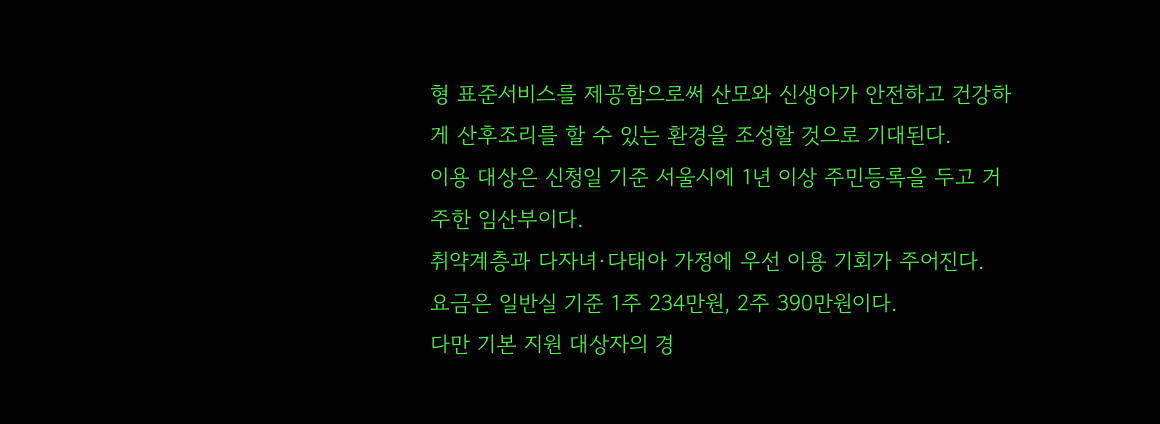형 표준서비스를 제공함으로써 산모와 신생아가 안전하고 건강하게 산후조리를 할 수 있는 환경을 조성할 것으로 기대된다.
이용 대상은 신청일 기준 서울시에 1년 이상 주민등록을 두고 거주한 임산부이다.
취약계층과 다자녀·다태아 가정에 우선 이용 기회가 주어진다.
요금은 일반실 기준 1주 234만원, 2주 390만원이다.
다만 기본 지원 대상자의 경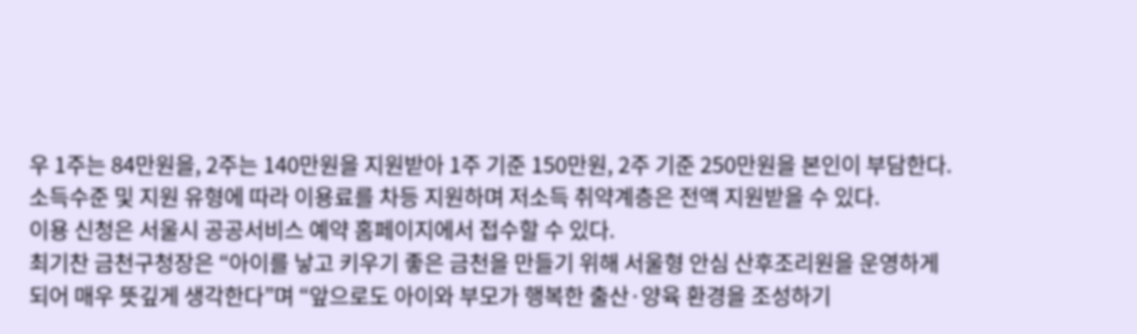우 1주는 84만원을, 2주는 140만원을 지원받아 1주 기준 150만원, 2주 기준 250만원을 본인이 부담한다.
소득수준 및 지원 유형에 따라 이용료를 차등 지원하며 저소득 취약계층은 전액 지원받을 수 있다.
이용 신청은 서울시 공공서비스 예약 홈페이지에서 접수할 수 있다.
최기찬 금천구청장은 “아이를 낳고 키우기 좋은 금천을 만들기 위해 서울형 안심 산후조리원을 운영하게 되어 매우 뜻깊게 생각한다”며 “앞으로도 아이와 부모가 행복한 출산·양육 환경을 조성하기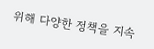위해 다양한 정책을 지속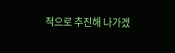적으로 추진해 나가겠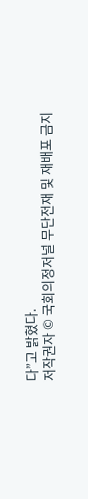다”고 밝혔다.
저작권자 © 국회의정저널 무단전재 및 재배포 금지